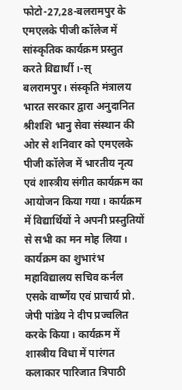फोटो-27,28-बलरामपुर के एमएलके पीजी कॉलेज में सांस्कृतिक कार्यक्रम प्रस्तुत करते विद्यार्थी ।-स्
बलरामपुर। संस्कृति मंत्रालय भारत सरकार द्वारा अनुदानित श्रीशशि भानु सेवा संस्थान की ओर से शनिवार को एमएलके पीजी कॉलेज में भारतीय नृत्य एवं शास्त्रीय संगीत कार्यक्रम का आयोजन किया गया। कार्यक्रम में विद्यार्थियों ने अपनी प्रस्तुतियों से सभी का मन मोह लिया।
कार्यक्रम का शुभारंभ महाविद्यालय सचिव कर्नल एसके वार्ष्णेय एवं प्राचार्य प्रो. जेपी पांडेय ने दीप प्रज्वलित करके किया। कार्यक्रम में शास्त्रीय विधा में पारंगत कलाकार पारिजात त्रिपाठी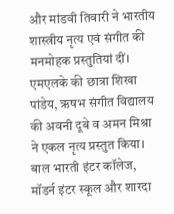और मांडवी तिवारी ने भारतीय शास्त्रीय नृत्य एवं संगीत की मनमोहक प्रस्तुतियां दीं। एमएलके की छात्रा शिखा पांडेय, ऋषभ संगीत विद्यालय की अवनी दूबे व अमन मिश्रा ने एकल नृत्य प्रस्तुत किया। बाल भारती इंटर कॉलेज, मॉडर्न इंटर स्कूल और शारदा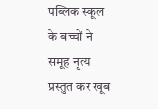पब्लिक स्कूल के बच्चों ने समूह नृत्य प्रस्तुत कर खूब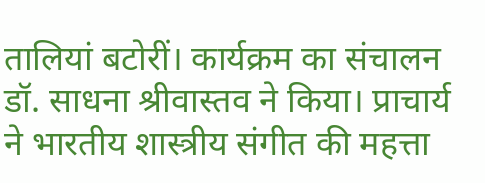तालियां बटोरीं। कार्यक्रम का संचालन डॉ. साधना श्रीवास्तव ने किया। प्राचार्य ने भारतीय शास्त्रीय संगीत की महत्ता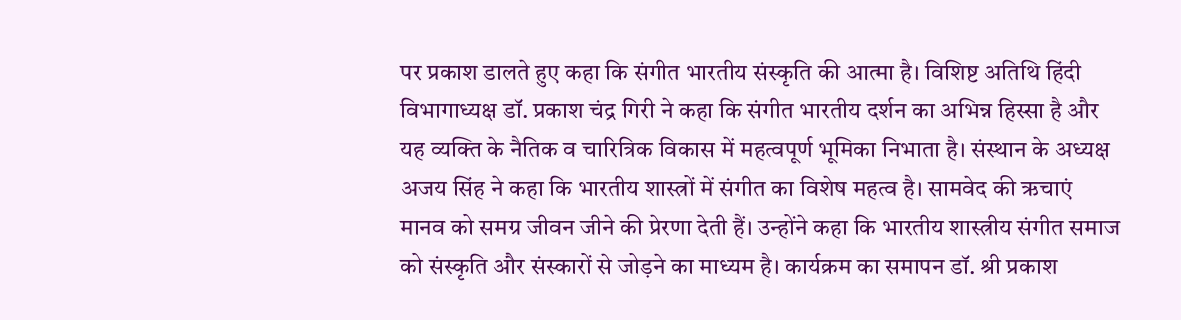पर प्रकाश डालते हुए कहा कि संगीत भारतीय संस्कृति की आत्मा है। विशिष्ट अतिथि हिंदी विभागाध्यक्ष डॉ. प्रकाश चंद्र गिरी ने कहा कि संगीत भारतीय दर्शन का अभिन्न हिस्सा है और यह व्यक्ति के नैतिक व चारित्रिक विकास में महत्वपूर्ण भूमिका निभाता है। संस्थान के अध्यक्ष अजय सिंह ने कहा कि भारतीय शास्त्रों में संगीत का विशेष महत्व है। सामवेद की ऋचाएं मानव को समग्र जीवन जीने की प्रेरणा देती हैं। उन्होंने कहा कि भारतीय शास्त्रीय संगीत समाज को संस्कृति और संस्कारों से जोड़ने का माध्यम है। कार्यक्रम का समापन डॉ. श्री प्रकाश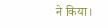ने किया।